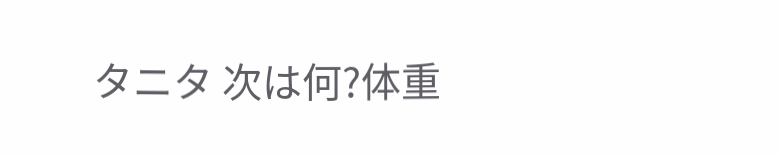タニタ 次は何?体重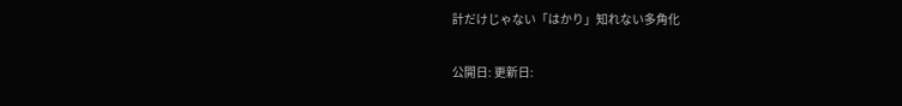計だけじゃない「はかり」知れない多角化

公開日: 更新日: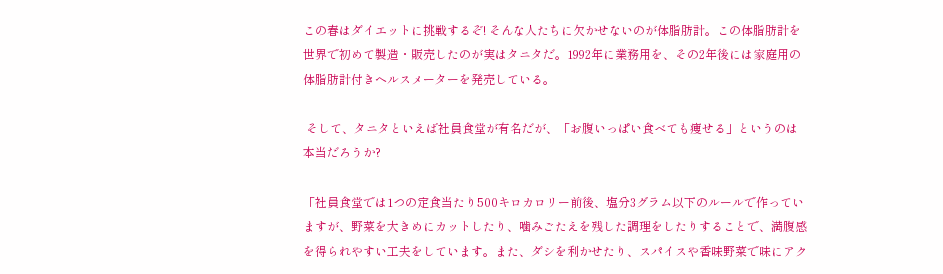この春はダイエットに挑戦するぞ! そんな人たちに欠かせないのが体脂肪計。この体脂肪計を世界で初めて製造・販売したのが実はタニタだ。1992年に業務用を、その2年後には家庭用の体脂肪計付きヘルスメーターを発売している。

 そして、タニタといえば社員食堂が有名だが、「お腹いっぱい食べても痩せる」というのは本当だろうか?

「社員食堂では1つの定食当たり500キロカロリー前後、塩分3グラム以下のルールで作っていますが、野菜を大きめにカットしたり、噛みごたえを残した調理をしたりすることで、満腹感を得られやすい工夫をしています。また、ダシを利かせたり、スパイスや香味野菜で味にアク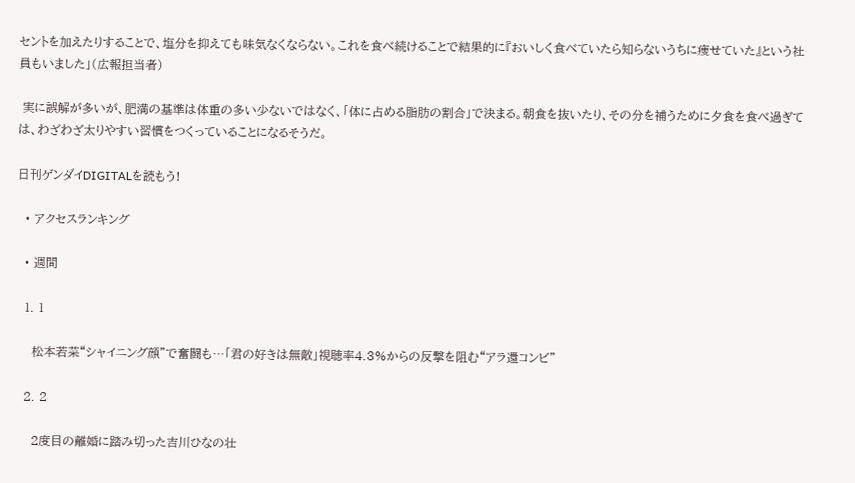セントを加えたりすることで、塩分を抑えても味気なくならない。これを食べ続けることで結果的に『おいしく食べていたら知らないうちに痩せていた』という社員もいました」(広報担当者)

 実に誤解が多いが、肥満の基準は体重の多い少ないではなく、「体に占める脂肪の割合」で決まる。朝食を抜いたり、その分を補うために夕食を食べ過ぎては、わざわざ太りやすい習慣をつくっていることになるそうだ。

日刊ゲンダイDIGITALを読もう!

  • アクセスランキング

  • 週間

  1. 1

    松本若菜“シャイニング顔”で奮闘も…「君の好きは無敵」視聴率4.3%からの反撃を阻む“アラ還コンビ”

  2. 2

    2度目の離婚に踏み切った吉川ひなの壮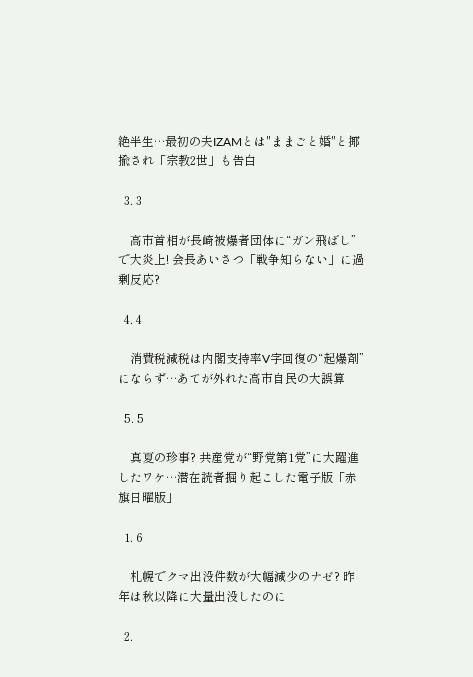絶半生…最初の夫IZAMとは"ままごと婚"と揶揄され「宗教2世」も告白

  3. 3

    高市首相が長崎被爆者団体に“ガン飛ばし”で大炎上! 会長あいさつ「戦争知らない」に過剰反応?

  4. 4

    消費税減税は内閣支持率V字回復の“起爆剤”にならず…あてが外れた高市自民の大誤算

  5. 5

    真夏の珍事? 共産党が“野党第1党”に大躍進したワケ…潜在読者掘り起こした電子版「赤旗日曜版」

  1. 6

    札幌でクマ出没件数が大幅減少のナゼ? 昨年は秋以降に大量出没したのに

  2.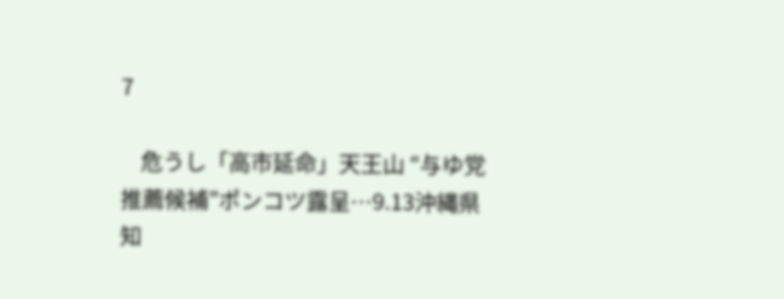7

    危うし「高市延命」天王山 “与ゆ党推薦候補”ポンコツ露呈…9.13沖縄県知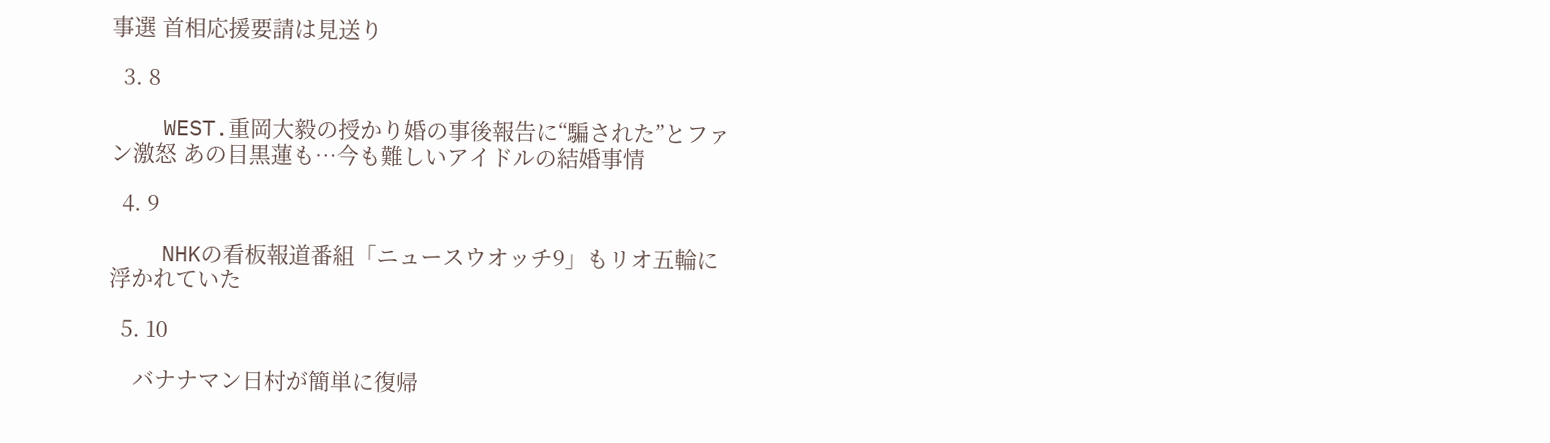事選 首相応援要請は見送り

  3. 8

    WEST.重岡大毅の授かり婚の事後報告に“騙された”とファン激怒 あの目黒蓮も…今も難しいアイドルの結婚事情

  4. 9

    NHKの看板報道番組「ニュースウオッチ9」もリオ五輪に浮かれていた

  5. 10

    バナナマン日村が簡単に復帰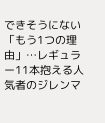できそうにない「もう1つの理由」…レギュラー11本抱える人気者のジレンマ